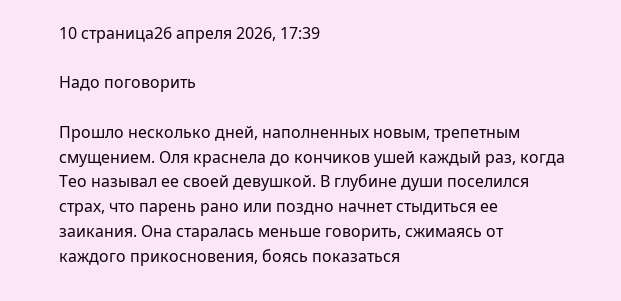10 страница26 апреля 2026, 17:39

Надо поговорить

Прошло несколько дней, наполненных новым, трепетным смущением. Оля краснела до кончиков ушей каждый раз, когда Тео называл ее своей девушкой. В глубине души поселился страх, что парень рано или поздно начнет стыдиться ее заикания. Она старалась меньше говорить, сжимаясь от каждого прикосновения, боясь показаться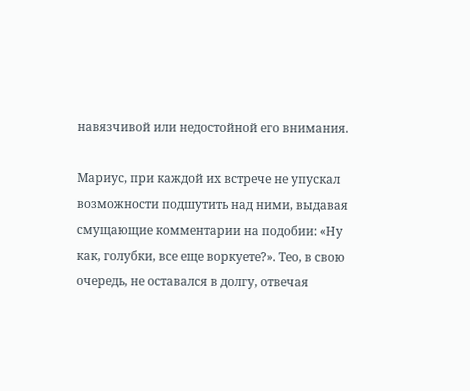навязчивой или недостойной его внимания.

Мариус, при каждой их встрече не упускал возможности подшутить над ними, выдавая смущающие комментарии на подобии: «Ну как, голубки, все еще воркуете?». Тео, в свою очередь, не оставался в долгу, отвечая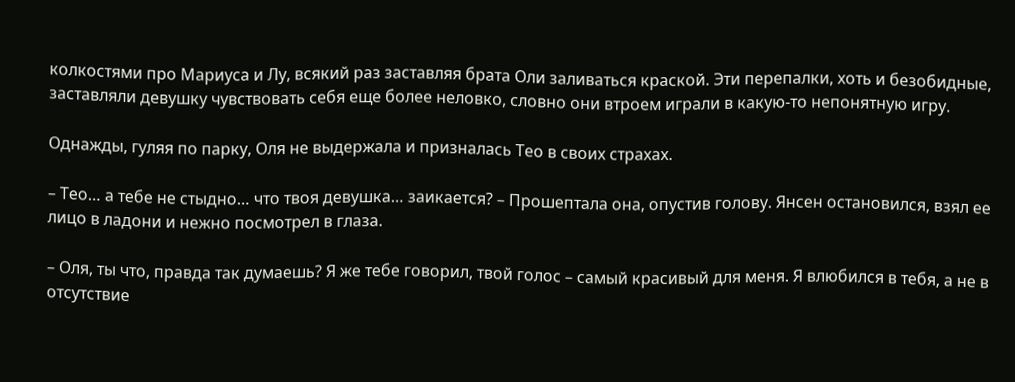колкостями про Мариуса и Лу, всякий раз заставляя брата Оли заливаться краской. Эти перепалки, хоть и безобидные, заставляли девушку чувствовать себя еще более неловко, словно они втроем играли в какую-то непонятную игру.

Однажды, гуляя по парку, Оля не выдержала и призналась Тео в своих страхах.

– Тео… а тебе не стыдно… что твоя девушка… заикается? – Прошептала она, опустив голову. Янсен остановился, взял ее лицо в ладони и нежно посмотрел в глаза.

– Оля, ты что, правда так думаешь? Я же тебе говорил, твой голос – самый красивый для меня. Я влюбился в тебя, а не в отсутствие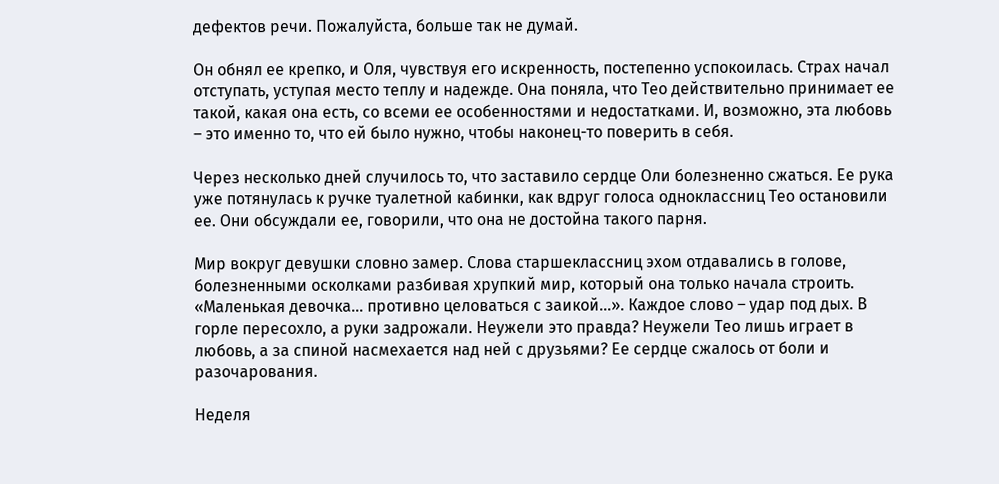дефектов речи. Пожалуйста, больше так не думай.

Он обнял ее крепко, и Оля, чувствуя его искренность, постепенно успокоилась. Страх начал отступать, уступая место теплу и надежде. Она поняла, что Тео действительно принимает ее такой, какая она есть, со всеми ее особенностями и недостатками. И, возможно, эта любовь – это именно то, что ей было нужно, чтобы наконец-то поверить в себя.

Через несколько дней случилось то, что заставило сердце Оли болезненно сжаться. Ее рука уже потянулась к ручке туалетной кабинки, как вдруг голоса одноклассниц Тео остановили ее. Они обсуждали ее, говорили, что она не достойна такого парня.

Мир вокруг девушки словно замер. Слова старшеклассниц эхом отдавались в голове, болезненными осколками разбивая хрупкий мир, который она только начала строить. «Маленькая девочка… противно целоваться с заикой…». Каждое слово – удар под дых. В горле пересохло, а руки задрожали. Неужели это правда? Неужели Тео лишь играет в любовь, а за спиной насмехается над ней с друзьями? Ее сердце сжалось от боли и разочарования.

Неделя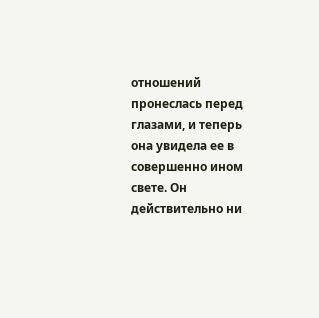отношений пронеслась перед глазами, и теперь она увидела ее в совершенно ином свете. Он действительно ни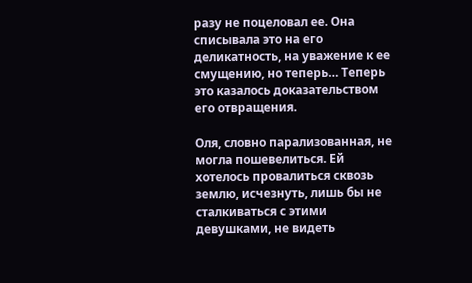разу не поцеловал ее. Она списывала это на его деликатность, на уважение к ее смущению, но теперь… Теперь это казалось доказательством его отвращения.

Оля, словно парализованная, не могла пошевелиться. Ей хотелось провалиться сквозь землю, исчезнуть, лишь бы не сталкиваться с этими девушками, не видеть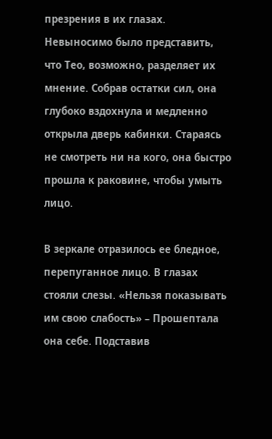презрения в их глазах. Невыносимо было представить, что Тео, возможно, разделяет их мнение. Собрав остатки сил, она глубоко вздохнула и медленно открыла дверь кабинки. Стараясь не смотреть ни на кого, она быстро прошла к раковине, чтобы умыть лицо.

В зеркале отразилось ее бледное, перепуганное лицо. В глазах стояли слезы. «Нельзя показывать им свою слабость» – Прошептала она себе. Подставив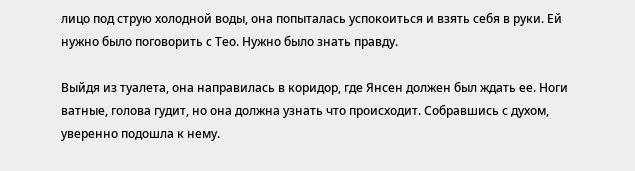лицо под струю холодной воды, она попыталась успокоиться и взять себя в руки. Ей нужно было поговорить с Тео. Нужно было знать правду.

Выйдя из туалета, она направилась в коридор, где Янсен должен был ждать ее. Ноги ватные, голова гудит, но она должна узнать что происходит. Собравшись с духом, уверенно подошла к нему.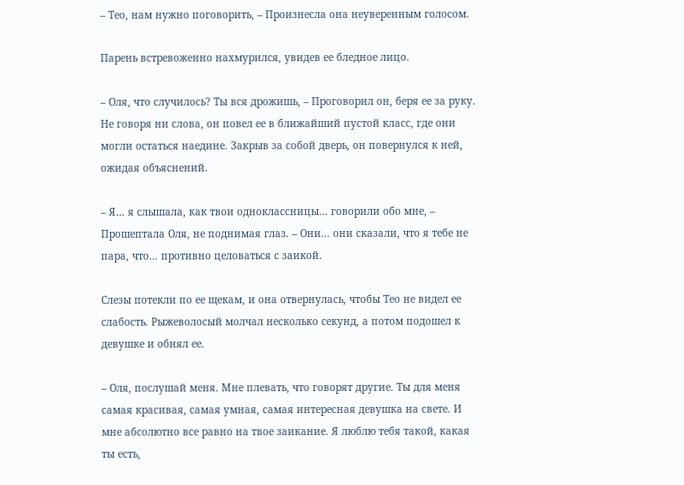– Тео, нам нужно поговорить, – Произнесла она неуверенным голосом.

Парень встревоженно нахмурился, увидев ее бледное лицо.

– Оля, что случилось? Ты вся дрожишь, – Проговорил он, беря ее за руку. Не говоря ни слова, он повел ее в ближайший пустой класс, где они могли остаться наедине. Закрыв за собой дверь, он повернулся к ней, ожидая объяснений.

– Я… я слышала, как твои одноклассницы… говорили обо мне, – Прошептала Оля, не поднимая глаз. – Они… они сказали, что я тебе не пара, что… противно целоваться с заикой.

Слезы потекли по ее щекам, и она отвернулась, чтобы Тео не видел ее слабость. Рыжеволосый молчал несколько секунд, а потом подошел к девушке и обнял ее.

– Оля, послушай меня. Мне плевать, что говорят другие. Ты для меня самая красивая, самая умная, самая интересная девушка на свете. И мне абсолютно все равно на твое заикание. Я люблю тебя такой, какая ты есть,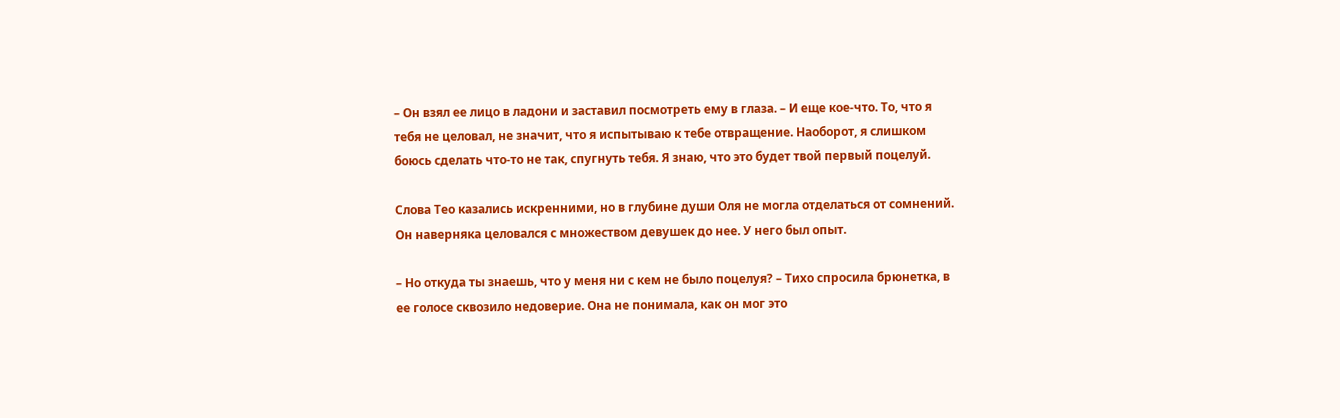– Он взял ее лицо в ладони и заставил посмотреть ему в глаза. – И еще кое-что. То, что я тебя не целовал, не значит, что я испытываю к тебе отвращение. Наоборот, я слишком боюсь сделать что-то не так, спугнуть тебя. Я знаю, что это будет твой первый поцелуй.

Слова Тео казались искренними, но в глубине души Оля не могла отделаться от сомнений. Он наверняка целовался с множеством девушек до нее. У него был опыт.

– Но откуда ты знаешь, что у меня ни с кем не было поцелуя? – Тихо спросила брюнетка, в ее голосе сквозило недоверие. Она не понимала, как он мог это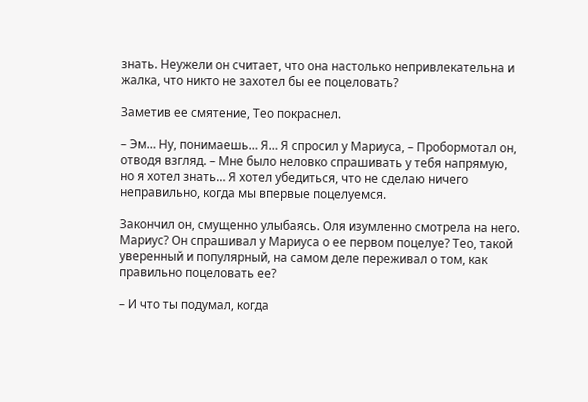знать. Неужели он считает, что она настолько непривлекательна и жалка, что никто не захотел бы ее поцеловать?

Заметив ее смятение, Тео покраснел.

– Эм… Ну, понимаешь… Я… Я спросил у Мариуса, – Пробормотал он, отводя взгляд. – Мне было неловко спрашивать у тебя напрямую, но я хотел знать… Я хотел убедиться, что не сделаю ничего неправильно, когда мы впервые поцелуемся.

Закончил он, смущенно улыбаясь. Оля изумленно смотрела на него. Мариус? Он спрашивал у Мариуса о ее первом поцелуе? Тео, такой уверенный и популярный, на самом деле переживал о том, как правильно поцеловать ее?

– И что ты подумал, когда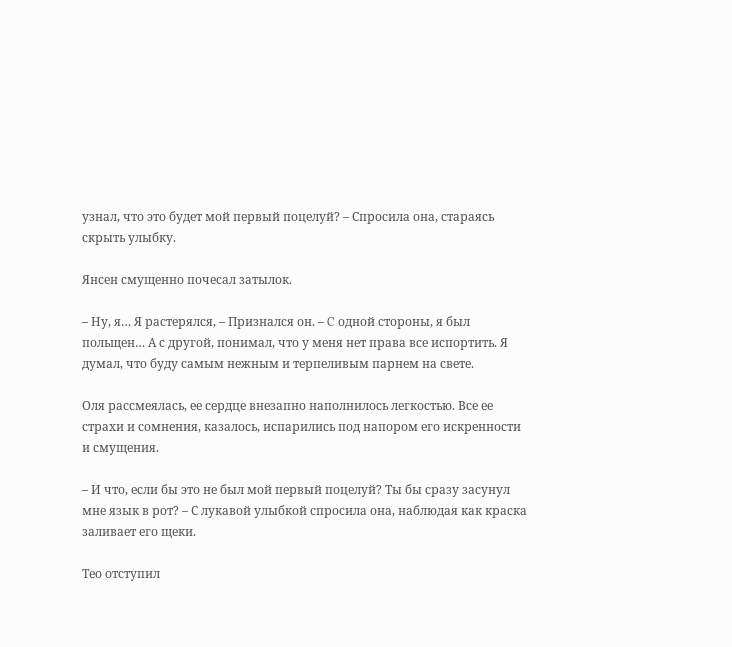узнал, что это будет мой первый поцелуй? – Спросила она, стараясь скрыть улыбку.

Янсен смущенно почесал затылок.

– Ну, я… Я растерялся, – Признался он. – C одной стороны, я был польщен… А с другой, понимал, что у меня нет права все испортить. Я думал, что буду самым нежным и терпеливым парнем на свете.

Оля рассмеялась, ее сердце внезапно наполнилось легкостью. Все ее страхи и сомнения, казалось, испарились под напором его искренности и смущения.

– И что, если бы это не был мой первый поцелуй? Ты бы сразу засунул мне язык в рот? – С лукавой улыбкой спросила она, наблюдая как краска заливает его щеки.

Тео отступил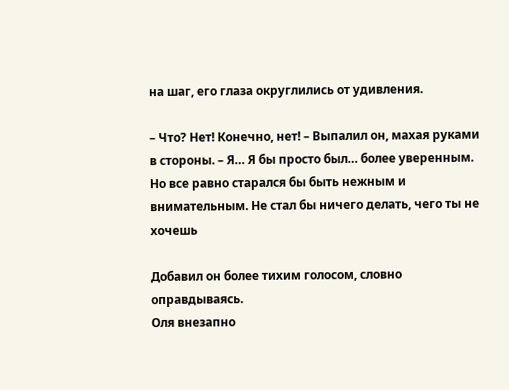на шаг, его глаза округлились от удивления.

– Что? Нет! Конечно, нет! – Выпалил он, махая руками в стороны. – Я… Я бы просто был… более уверенным. Но все равно старался бы быть нежным и внимательным. Не стал бы ничего делать, чего ты не хочешь

Добавил он более тихим голосом, словно оправдываясь.
Оля внезапно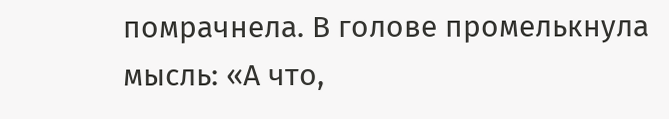помрачнела. В голове промелькнула мысль: «А что,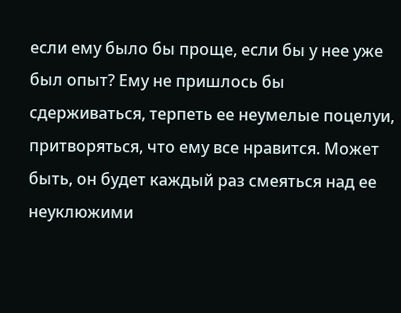если ему было бы проще, если бы у нее уже был опыт? Ему не пришлось бы сдерживаться, терпеть ее неумелые поцелуи, притворяться, что ему все нравится. Может быть, он будет каждый раз смеяться над ее неуклюжими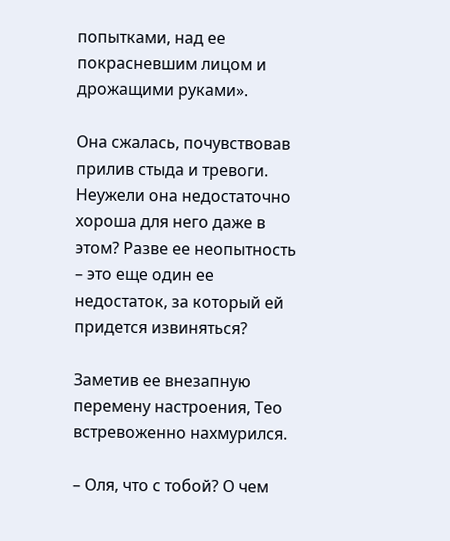попытками, над ее покрасневшим лицом и дрожащими руками».

Она сжалась, почувствовав прилив стыда и тревоги. Неужели она недостаточно хороша для него даже в этом? Разве ее неопытность – это еще один ее недостаток, за который ей придется извиняться?

Заметив ее внезапную перемену настроения, Тео встревоженно нахмурился.

– Оля, что с тобой? О чем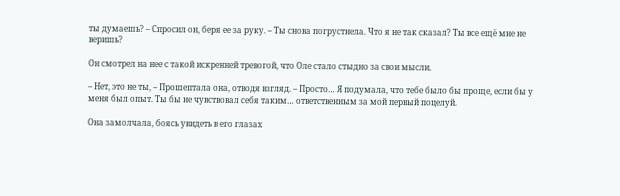ты думаешь? – Спросил он, беря ее за руку. – Ты снова погрустнела. Что я не так сказал? Ты все ещё мне не веришь?

Он смотрел на нее с такой искренней тревогой, что Оле стало стыдно за свои мысли.

– Нет, это не ты, – Прошептала она, отводя взгляд. – Просто… Я подумала, что тебе было бы проще, если бы у меня был опыт. Ты бы не чувствовал себя таким… ответственным за мой первый поцелуй.

Она замолчала, боясь увидеть в его глазах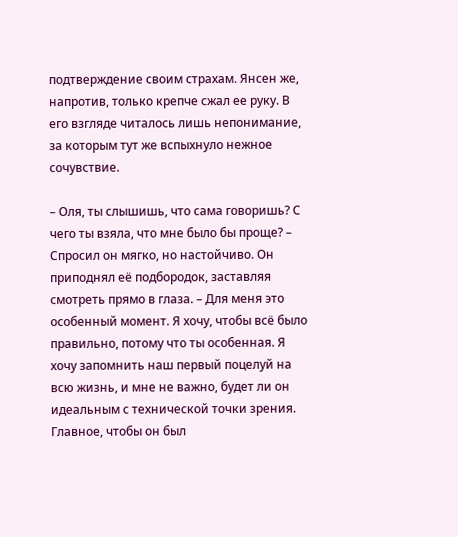подтверждение своим страхам. Янсен же, напротив, только крепче сжал ее руку. В его взгляде читалось лишь непонимание, за которым тут же вспыхнуло нежное сочувствие.

– Оля, ты слышишь, что сама говоришь? С чего ты взяла, что мне было бы проще? – Спросил он мягко, но настойчиво. Он приподнял её подбородок, заставляя смотреть прямо в глаза. – Для меня это особенный момент. Я хочу, чтобы всё было правильно, потому что ты особенная. Я хочу запомнить наш первый поцелуй на всю жизнь, и мне не важно, будет ли он идеальным с технической точки зрения. Главное, чтобы он был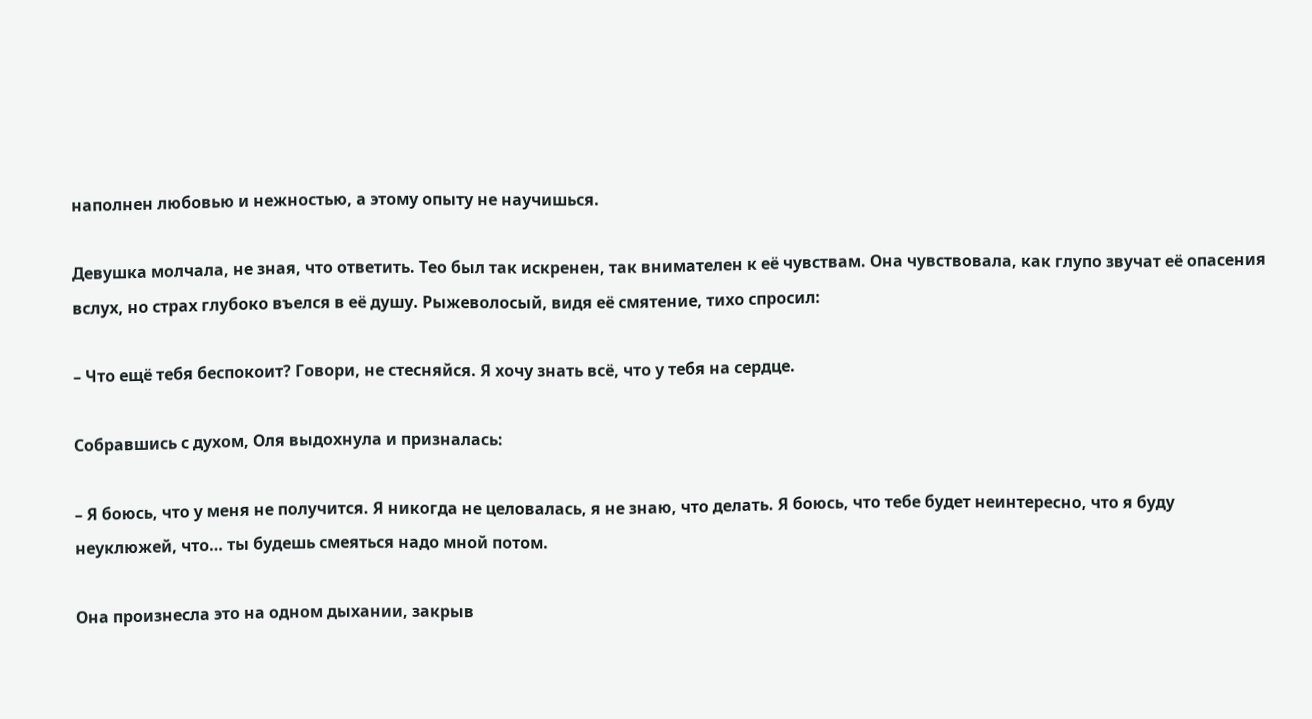наполнен любовью и нежностью, а этому опыту не научишься.

Девушка молчала, не зная, что ответить. Тео был так искренен, так внимателен к её чувствам. Она чувствовала, как глупо звучат её опасения вслух, но страх глубоко въелся в её душу. Рыжеволосый, видя её смятение, тихо спросил:

– Что ещё тебя беспокоит? Говори, не стесняйся. Я хочу знать всё, что у тебя на сердце.

Собравшись с духом, Оля выдохнула и призналась:

– Я боюсь, что у меня не получится. Я никогда не целовалась, я не знаю, что делать. Я боюсь, что тебе будет неинтересно, что я буду неуклюжей, что… ты будешь смеяться надо мной потом.

Она произнесла это на одном дыхании, закрыв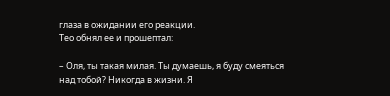глаза в ожидании его реакции.
Тео обнял ее и прошептал:

– Оля, ты такая милая. Ты думаешь, я буду смеяться над тобой? Никогда в жизни. Я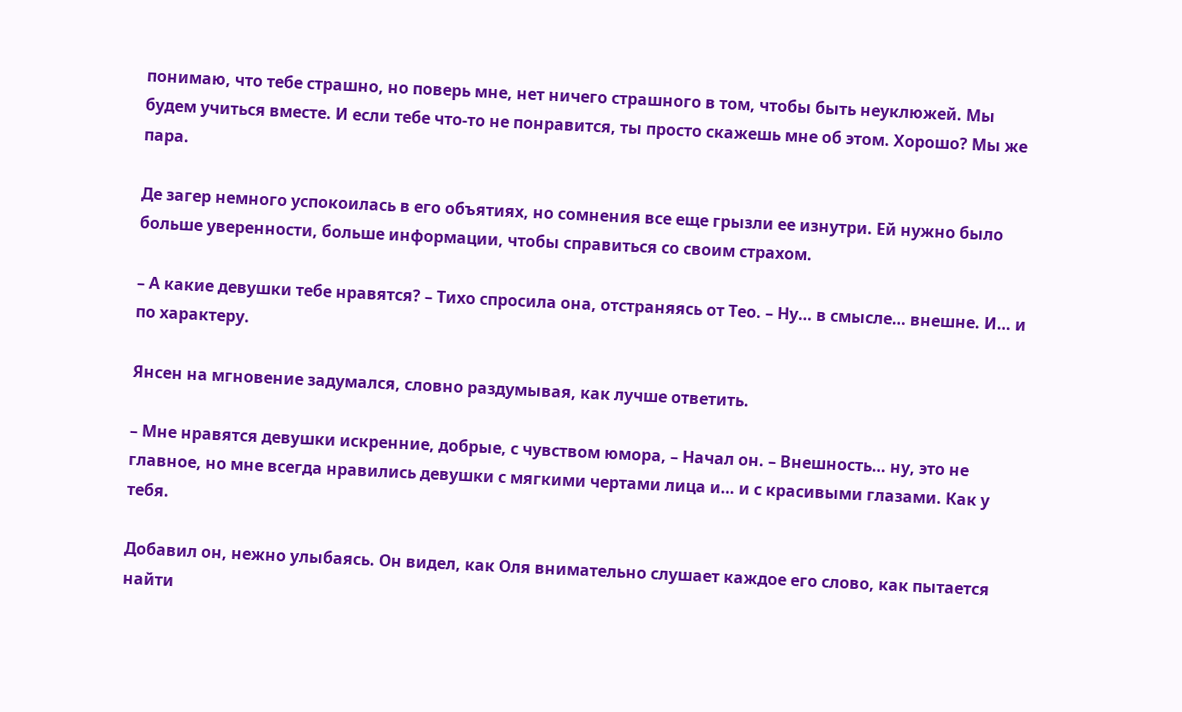понимаю, что тебе страшно, но поверь мне, нет ничего страшного в том, чтобы быть неуклюжей. Мы будем учиться вместе. И если тебе что-то не понравится, ты просто скажешь мне об этом. Хорошо? Мы же пара.

Де загер немного успокоилась в его объятиях, но сомнения все еще грызли ее изнутри. Ей нужно было больше уверенности, больше информации, чтобы справиться со своим страхом.

– А какие девушки тебе нравятся? – Тихо спросила она, отстраняясь от Тео. – Ну… в смысле… внешне. И… и по характеру.

Янсен на мгновение задумался, словно раздумывая, как лучше ответить.

– Мне нравятся девушки искренние, добрые, с чувством юмора, – Начал он. – Внешность… ну, это не главное, но мне всегда нравились девушки с мягкими чертами лица и… и с красивыми глазами. Как у тебя.

Добавил он, нежно улыбаясь. Он видел, как Оля внимательно слушает каждое его слово, как пытается найти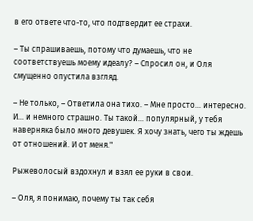в его ответе что-то, что подтвердит ее страхи.

– Ты спрашиваешь, потому что думаешь, что не соответствуешь моему идеалу? – Спросил он, и Оля смущенно опустила взгляд.

– Не только, – Ответила она тихо. – Мне просто… интересно. И… и немного страшно. Ты такой… популярный, у тебя наверняка было много девушек. Я хочу знать, чего ты ждешь от отношений. И от меня."

Рыжеволосый вздохнул и взял ее руки в свои.

– Оля, я понимаю, почему ты так себя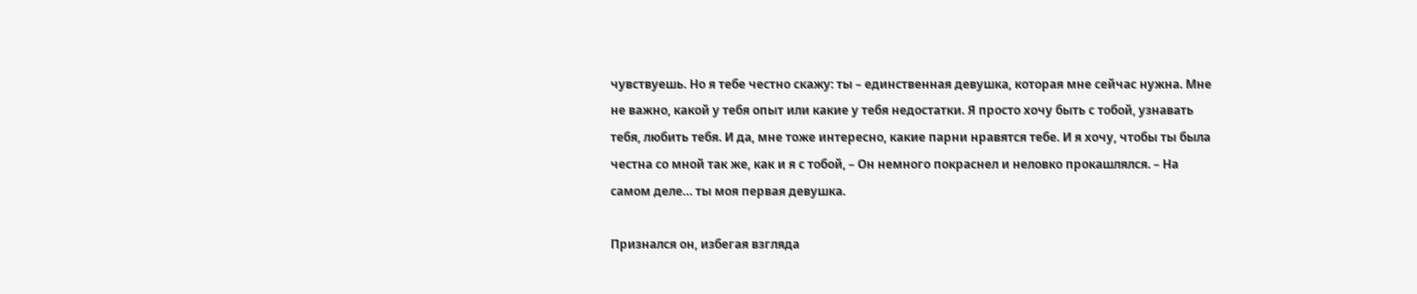чувствуешь. Но я тебе честно скажу: ты – единственная девушка, которая мне сейчас нужна. Мне не важно, какой у тебя опыт или какие у тебя недостатки. Я просто хочу быть с тобой, узнавать тебя, любить тебя. И да, мне тоже интересно, какие парни нравятся тебе. И я хочу, чтобы ты была честна со мной так же, как и я с тобой, – Он немного покраснел и неловко прокашлялся. – На самом деле… ты моя первая девушка.

Признался он, избегая взгляда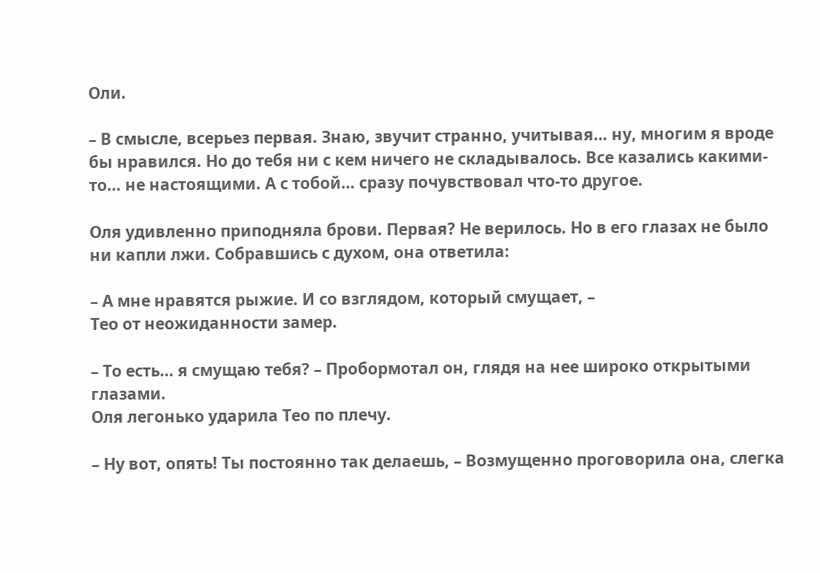Оли.

– В смысле, всерьез первая. Знаю, звучит странно, учитывая… ну, многим я вроде бы нравился. Но до тебя ни с кем ничего не складывалось. Все казались какими-то… не настоящими. А с тобой… сразу почувствовал что-то другое.

Оля удивленно приподняла брови. Первая? Не верилось. Но в его глазах не было ни капли лжи. Собравшись с духом, она ответила:

– А мне нравятся рыжие. И со взглядом, который смущает, –
Тео от неожиданности замер.

– То есть… я смущаю тебя? – Пробормотал он, глядя на нее широко открытыми глазами.
Оля легонько ударила Тео по плечу.

– Ну вот, опять! Ты постоянно так делаешь, – Возмущенно проговорила она, слегка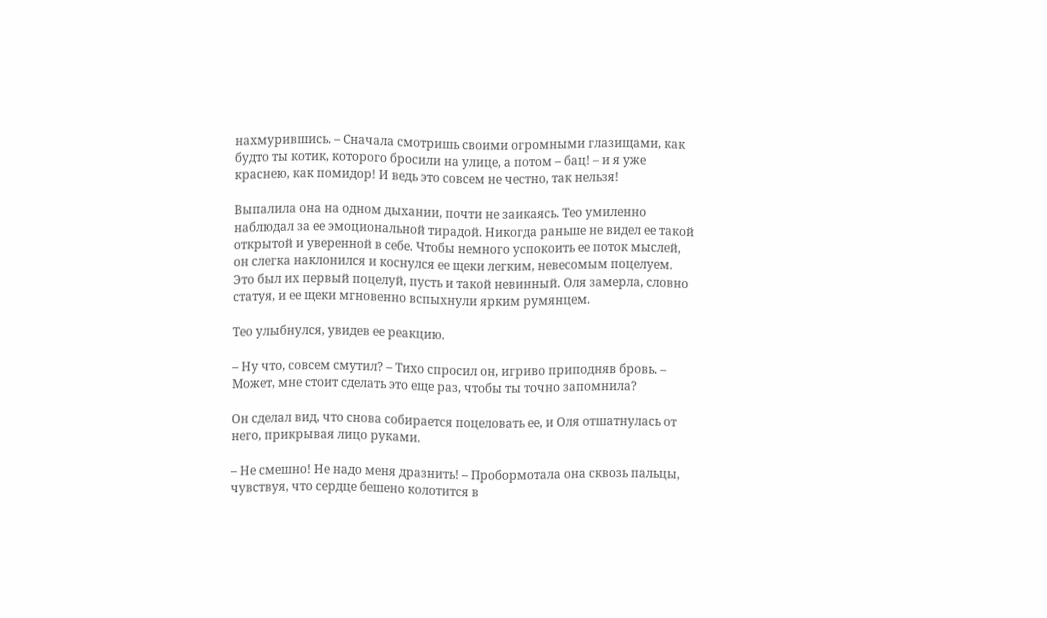нахмурившись. – Сначала смотришь своими огромными глазищами, как будто ты котик, которого бросили на улице, а потом – бац! – и я уже краснею, как помидор! И ведь это совсем не честно, так нельзя!

Выпалила она на одном дыхании, почти не заикаясь. Тео умиленно наблюдал за ее эмоциональной тирадой. Никогда раньше не видел ее такой открытой и уверенной в себе. Чтобы немного успокоить ее поток мыслей, он слегка наклонился и коснулся ее щеки легким, невесомым поцелуем. Это был их первый поцелуй, пусть и такой невинный. Оля замерла, словно статуя, и ее щеки мгновенно вспыхнули ярким румянцем.

Тео улыбнулся, увидев ее реакцию.

– Ну что, совсем смутил? – Тихо спросил он, игриво приподняв бровь. – Может, мне стоит сделать это еще раз, чтобы ты точно запомнила?

Он сделал вид, что снова собирается поцеловать ее, и Оля отшатнулась от него, прикрывая лицо руками.

– Не смешно! Не надо меня дразнить! – Пробормотала она сквозь пальцы, чувствуя, что сердце бешено колотится в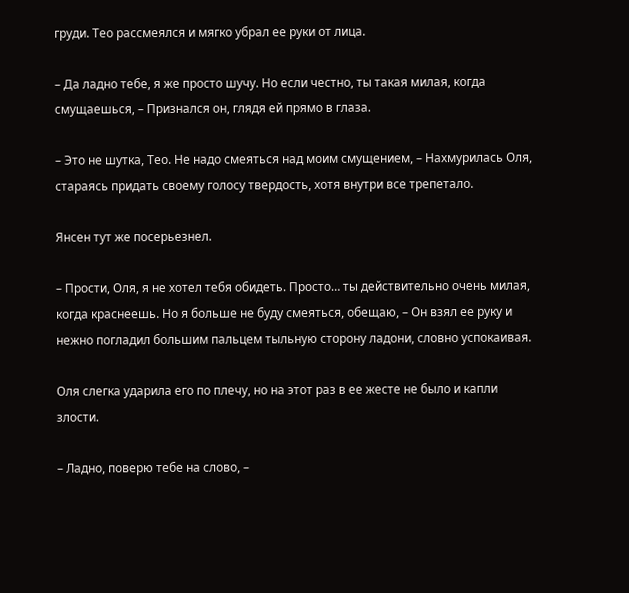груди. Тео рассмеялся и мягко убрал ее руки от лица.

– Да ладно тебе, я же просто шучу. Но если честно, ты такая милая, когда смущаешься, – Признался он, глядя ей прямо в глаза.

– Это не шутка, Тео. Не надо смеяться над моим смущением, – Нахмурилась Оля, стараясь придать своему голосу твердость, хотя внутри все трепетало.

Янсен тут же посерьезнел.

– Прости, Оля, я не хотел тебя обидеть. Просто… ты действительно очень милая, когда краснеешь. Но я больше не буду смеяться, обещаю, – Он взял ее руку и нежно погладил большим пальцем тыльную сторону ладони, словно успокаивая.

Оля слегка ударила его по плечу, но на этот раз в ее жесте не было и капли злости.

– Ладно, поверю тебе на слово, –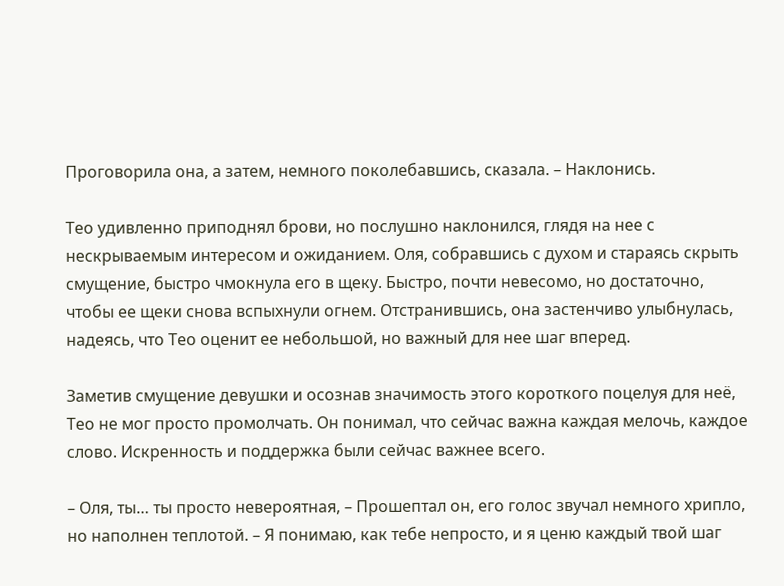Проговорила она, а затем, немного поколебавшись, сказала. – Наклонись.

Тео удивленно приподнял брови, но послушно наклонился, глядя на нее с нескрываемым интересом и ожиданием. Оля, собравшись с духом и стараясь скрыть смущение, быстро чмокнула его в щеку. Быстро, почти невесомо, но достаточно, чтобы ее щеки снова вспыхнули огнем. Отстранившись, она застенчиво улыбнулась, надеясь, что Тео оценит ее небольшой, но важный для нее шаг вперед.

Заметив смущение девушки и осознав значимость этого короткого поцелуя для неё, Тео не мог просто промолчать. Он понимал, что сейчас важна каждая мелочь, каждое слово. Искренность и поддержка были сейчас важнее всего.

– Оля, ты… ты просто невероятная, – Прошептал он, его голос звучал немного хрипло, но наполнен теплотой. – Я понимаю, как тебе непросто, и я ценю каждый твой шаг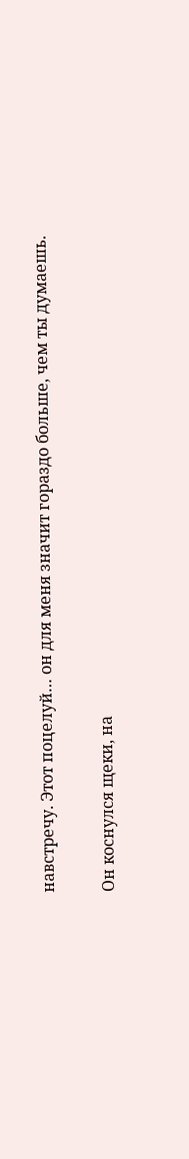навстречу. Этот поцелуй… он для меня значит гораздо больше, чем ты думаешь.

Он коснулся щеки, на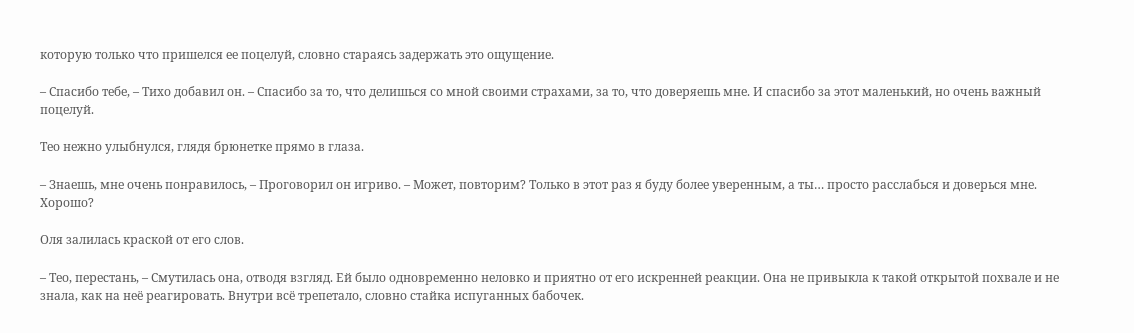которую только что пришелся ее поцелуй, словно стараясь задержать это ощущение.

– Спасибо тебе, – Тихо добавил он. – Спасибо за то, что делишься со мной своими страхами, за то, что доверяешь мне. И спасибо за этот маленький, но очень важный поцелуй.

Тео нежно улыбнулся, глядя брюнетке прямо в глаза.

– Знаешь, мне очень понравилось, – Проговорил он игриво. – Может, повторим? Только в этот раз я буду более уверенным, а ты… просто расслабься и доверься мне. Хорошо?

Оля залилась краской от его слов.

– Тео, перестань, – Смутилась она, отводя взгляд. Ей было одновременно неловко и приятно от его искренней реакции. Она не привыкла к такой открытой похвале и не знала, как на неё реагировать. Внутри всё трепетало, словно стайка испуганных бабочек.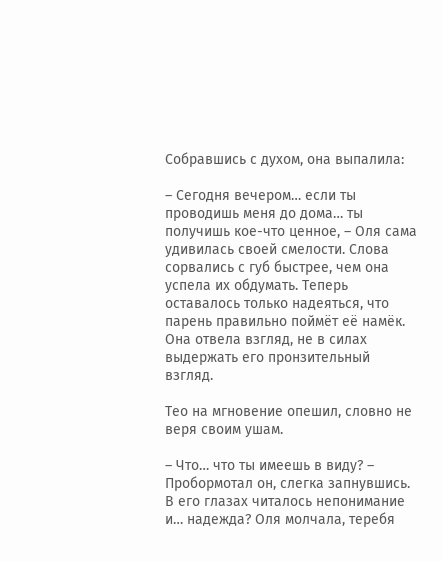Собравшись с духом, она выпалила:

– Сегодня вечером… если ты проводишь меня до дома… ты получишь кое-что ценное, – Оля сама удивилась своей смелости. Слова сорвались с губ быстрее, чем она успела их обдумать. Теперь оставалось только надеяться, что парень правильно поймёт её намёк. Она отвела взгляд, не в силах выдержать его пронзительный взгляд.

Тео на мгновение опешил, словно не веря своим ушам.

– Что… что ты имеешь в виду? – Пробормотал он, слегка запнувшись. В его глазах читалось непонимание и… надежда? Оля молчала, теребя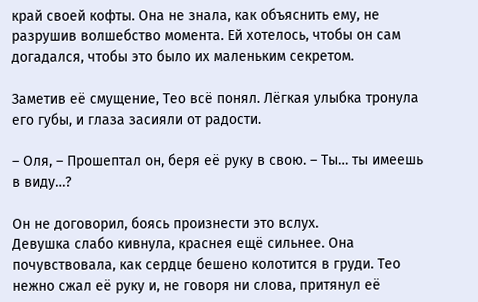край своей кофты. Она не знала, как объяснить ему, не разрушив волшебство момента. Ей хотелось, чтобы он сам догадался, чтобы это было их маленьким секретом.

Заметив её смущение, Тео всё понял. Лёгкая улыбка тронула его губы, и глаза засияли от радости.

– Оля, – Прошептал он, беря её руку в свою. – Ты… ты имеешь в виду…?

Он не договорил, боясь произнести это вслух.
Девушка слабо кивнула, краснея ещё сильнее. Она почувствовала, как сердце бешено колотится в груди. Тео нежно сжал её руку и, не говоря ни слова, притянул её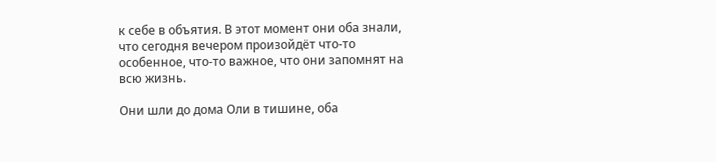к себе в объятия. В этот момент они оба знали, что сегодня вечером произойдёт что-то особенное, что-то важное, что они запомнят на всю жизнь.

Они шли до дома Оли в тишине, оба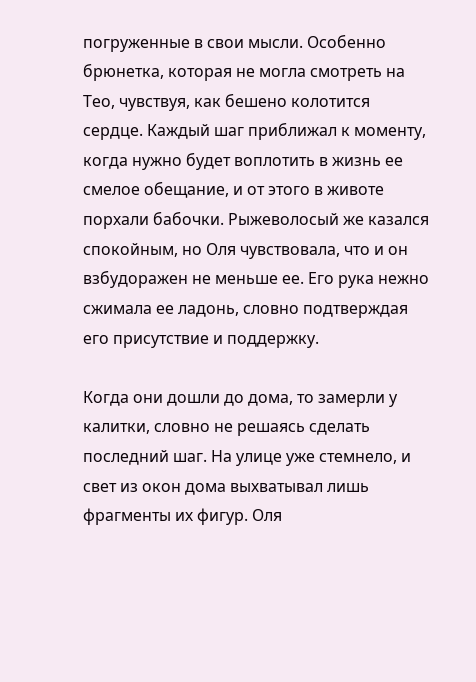погруженные в свои мысли. Особенно брюнетка, которая не могла смотреть на Тео, чувствуя, как бешено колотится сердце. Каждый шаг приближал к моменту, когда нужно будет воплотить в жизнь ее смелое обещание, и от этого в животе порхали бабочки. Рыжеволосый же казался спокойным, но Оля чувствовала, что и он взбудоражен не меньше ее. Его рука нежно сжимала ее ладонь, словно подтверждая его присутствие и поддержку.

Когда они дошли до дома, то замерли у калитки, словно не решаясь сделать последний шаг. На улице уже стемнело, и свет из окон дома выхватывал лишь фрагменты их фигур. Оля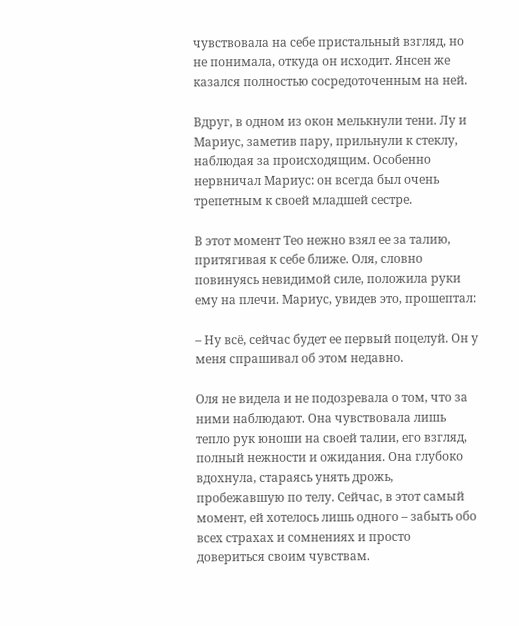чувствовала на себе пристальный взгляд, но не понимала, откуда он исходит. Янсен же казался полностью сосредоточенным на ней.

Вдруг, в одном из окон мелькнули тени. Лу и Мариус, заметив пару, прильнули к стеклу, наблюдая за происходящим. Особенно нервничал Мариус: он всегда был очень трепетным к своей младшей сестре.

В этот момент Тео нежно взял ее за талию, притягивая к себе ближе. Оля, словно повинуясь невидимой силе, положила руки ему на плечи. Мариус, увидев это, прошептал:

– Ну всё, сейчас будет ее первый поцелуй. Он у меня спрашивал об этом недавно.

Оля не видела и не подозревала о том, что за ними наблюдают. Она чувствовала лишь тепло рук юноши на своей талии, его взгляд, полный нежности и ожидания. Она глубоко вдохнула, стараясь унять дрожь, пробежавшую по телу. Сейчас, в этот самый момент, ей хотелось лишь одного – забыть обо всех страхах и сомнениях и просто довериться своим чувствам.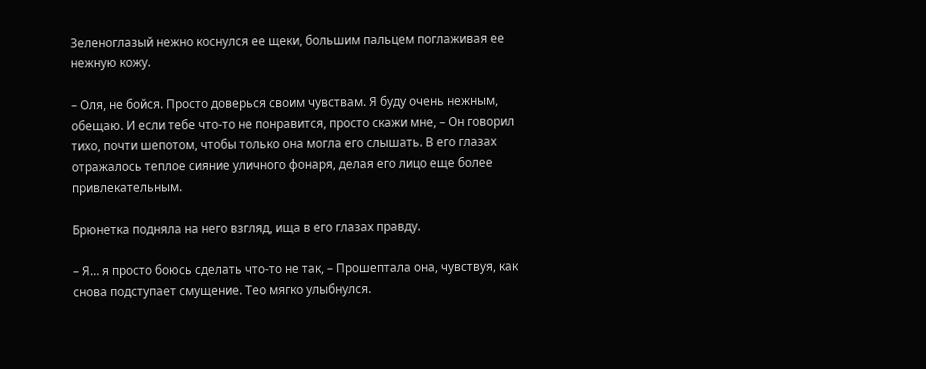Зеленоглазый нежно коснулся ее щеки, большим пальцем поглаживая ее нежную кожу.

– Оля, не бойся. Просто доверься своим чувствам. Я буду очень нежным, обещаю. И если тебе что-то не понравится, просто скажи мне, – Он говорил тихо, почти шепотом, чтобы только она могла его слышать. В его глазах отражалось теплое сияние уличного фонаря, делая его лицо еще более привлекательным.

Брюнетка подняла на него взгляд, ища в его глазах правду.

– Я… я просто боюсь сделать что-то не так, – Прошептала она, чувствуя, как снова подступает смущение. Тео мягко улыбнулся.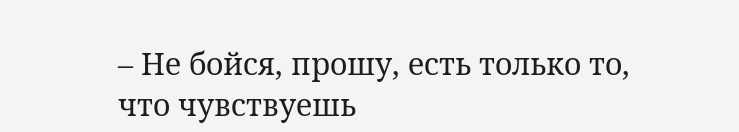– Не бойся, прошу, есть только то, что чувствуешь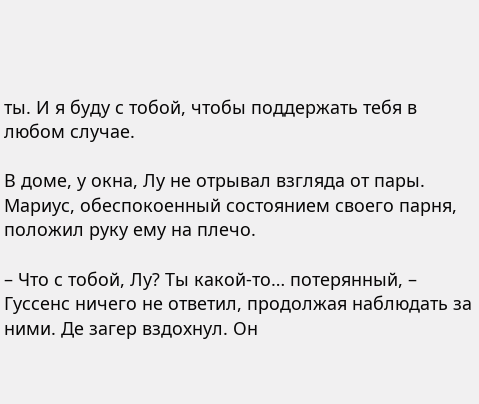ты. И я буду с тобой, чтобы поддержать тебя в любом случае.

В доме, у окна, Лу не отрывал взгляда от пары. Мариус, обеспокоенный состоянием своего парня, положил руку ему на плечо.

– Что с тобой, Лу? Ты какой-то… потерянный, – Гуссенс ничего не ответил, продолжая наблюдать за ними. Де загер вздохнул. Он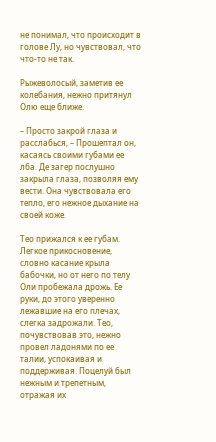не понимал, что происходит в голове Лу, но чувствовал, что что-то не так.

Рыжеволосый, заметив ее колебания, нежно притянул Олю еще ближе.

– Просто закрой глаза и расслабься, – Прошептал он, касаясь своими губами ее лба. Де загер послушно закрыла глаза, позволяя ему вести. Она чувствовала его тепло, его нежное дыхание на своей коже.

Тео прижался к ее губам. Легкое прикосновение, словно касание крыла бабочки, но от него по телу Оли пробежала дрожь. Ее руки, до этого уверенно лежавшие на его плечах, слегка задрожали. Тео, почувствовав это, нежно провел ладонями по ее талии, успокаивая и поддерживая. Поцелуй был нежным и трепетным, отражая их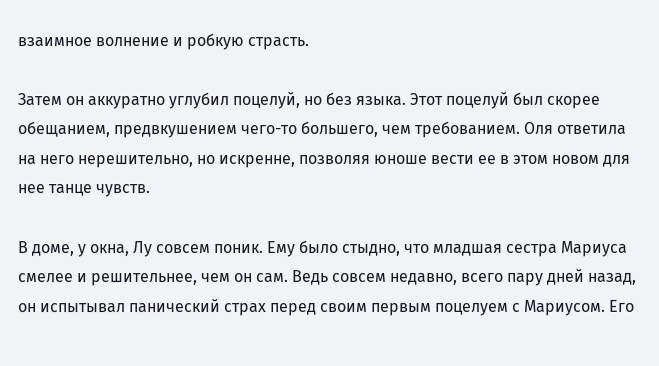взаимное волнение и робкую страсть.

Затем он аккуратно углубил поцелуй, но без языка. Этот поцелуй был скорее обещанием, предвкушением чего-то большего, чем требованием. Оля ответила на него нерешительно, но искренне, позволяя юноше вести ее в этом новом для нее танце чувств.

В доме, у окна, Лу совсем поник. Ему было стыдно, что младшая сестра Мариуса смелее и решительнее, чем он сам. Ведь совсем недавно, всего пару дней назад, он испытывал панический страх перед своим первым поцелуем с Мариусом. Его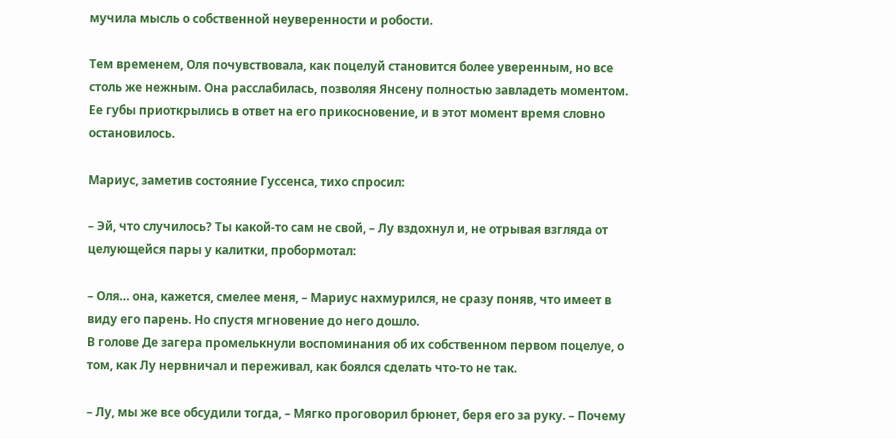мучила мысль о собственной неуверенности и робости.

Тем временем, Оля почувствовала, как поцелуй становится более уверенным, но все столь же нежным. Она расслабилась, позволяя Янсену полностью завладеть моментом. Ее губы приоткрылись в ответ на его прикосновение, и в этот момент время словно остановилось.

Мариус, заметив состояние Гуссенса, тихо спросил:

– Эй, что случилось? Ты какой-то сам не свой, – Лу вздохнул и, не отрывая взгляда от целующейся пары у калитки, пробормотал:

– Оля… она, кажется, смелее меня, – Мариус нахмурился, не сразу поняв, что имеет в виду его парень. Но спустя мгновение до него дошло.
В голове Де загера промелькнули воспоминания об их собственном первом поцелуе, о том, как Лу нервничал и переживал, как боялся сделать что-то не так.

– Лу, мы же все обсудили тогда, – Мягко проговорил брюнет, беря его за руку. – Почему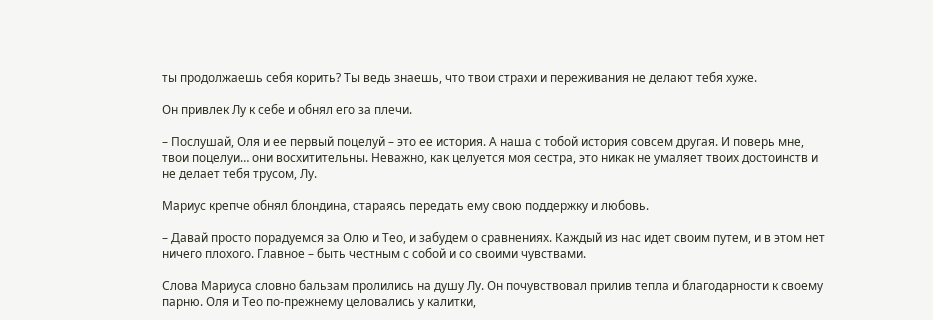ты продолжаешь себя корить? Ты ведь знаешь, что твои страхи и переживания не делают тебя хуже.

Он привлек Лу к себе и обнял его за плечи.

– Послушай, Оля и ее первый поцелуй – это ее история. А наша с тобой история совсем другая. И поверь мне, твои поцелуи… они восхитительны. Неважно, как целуется моя сестра, это никак не умаляет твоих достоинств и не делает тебя трусом, Лу.

Мариус крепче обнял блондина, стараясь передать ему свою поддержку и любовь.

– Давай просто порадуемся за Олю и Тео, и забудем о сравнениях. Каждый из нас идет своим путем, и в этом нет ничего плохого. Главное – быть честным с собой и со своими чувствами.

Слова Мариуса словно бальзам пролились на душу Лу. Он почувствовал прилив тепла и благодарности к своему парню. Оля и Тео по-прежнему целовались у калитки,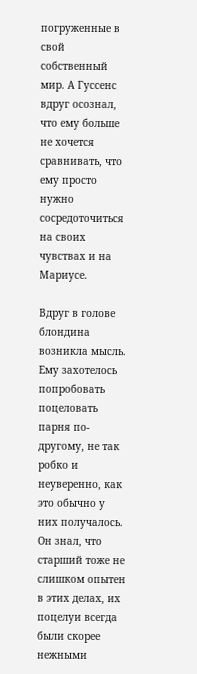погруженные в свой собственный мир. А Гуссенс вдруг осознал, что ему больше не хочется сравнивать, что ему просто нужно сосредоточиться на своих чувствах и на Мариусе.

Вдруг в голове блондина возникла мысль. Ему захотелось попробовать поцеловать парня по-другому, не так робко и неуверенно, как это обычно у них получалось. Он знал, что старший тоже не слишком опытен в этих делах, их поцелуи всегда были скорее нежными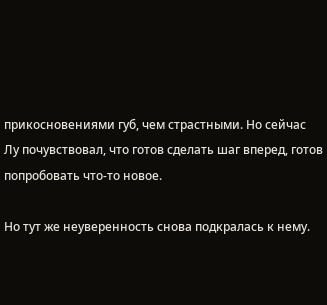прикосновениями губ, чем страстными. Но сейчас Лу почувствовал, что готов сделать шаг вперед, готов попробовать что-то новое.

Но тут же неуверенность снова подкралась к нему.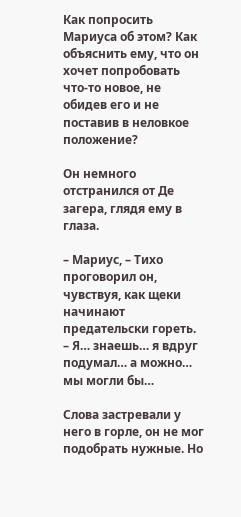Как попросить Мариуса об этом? Как объяснить ему, что он хочет попробовать что-то новое, не обидев его и не поставив в неловкое положение?

Он немного отстранился от Де загера, глядя ему в глаза.

– Мариус, – Тихо проговорил он, чувствуя, как щеки начинают предательски гореть. – Я… знаешь… я вдруг подумал… а можно… мы могли бы…

Слова застревали у него в горле, он не мог подобрать нужные. Но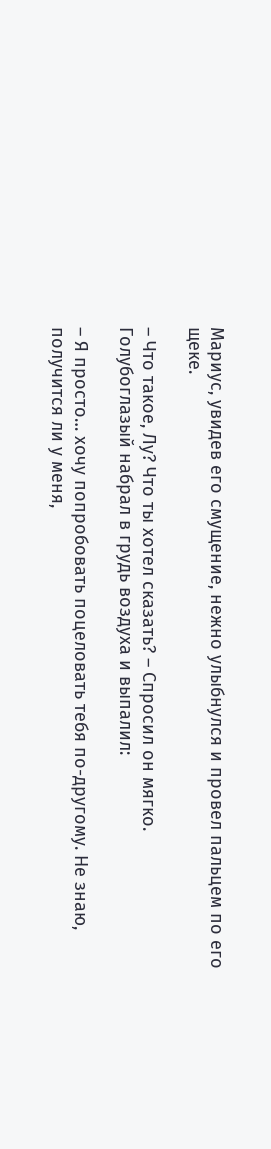Мариус, увидев его смущение, нежно улыбнулся и провел пальцем по его щеке.

– Что такое, Лу? Что ты хотел сказать? – Спросил он мягко.
Голубоглазый набрал в грудь воздуха и выпалил:

– Я просто… хочу попробовать поцеловать тебя по-другому. Не знаю, получится ли у меня,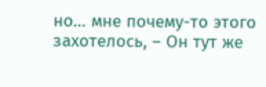но… мне почему-то этого захотелось, – Он тут же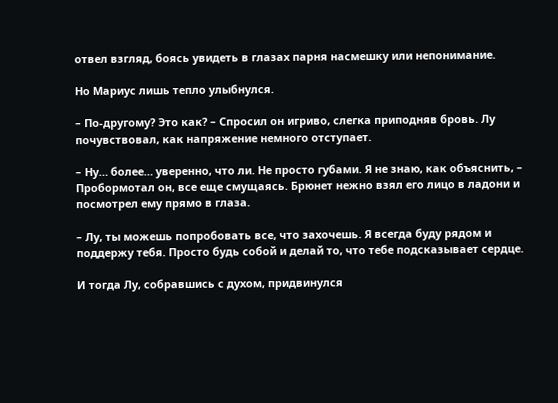отвел взгляд, боясь увидеть в глазах парня насмешку или непонимание.

Но Мариус лишь тепло улыбнулся.

– По-другому? Это как? – Спросил он игриво, слегка приподняв бровь. Лу почувствовал, как напряжение немного отступает.

– Ну… более… уверенно, что ли. Не просто губами. Я не знаю, как объяснить, – Пробормотал он, все еще смущаясь. Брюнет нежно взял его лицо в ладони и посмотрел ему прямо в глаза.

– Лу, ты можешь попробовать все, что захочешь. Я всегда буду рядом и поддержу тебя. Просто будь собой и делай то, что тебе подсказывает сердце.

И тогда Лу, собравшись с духом, придвинулся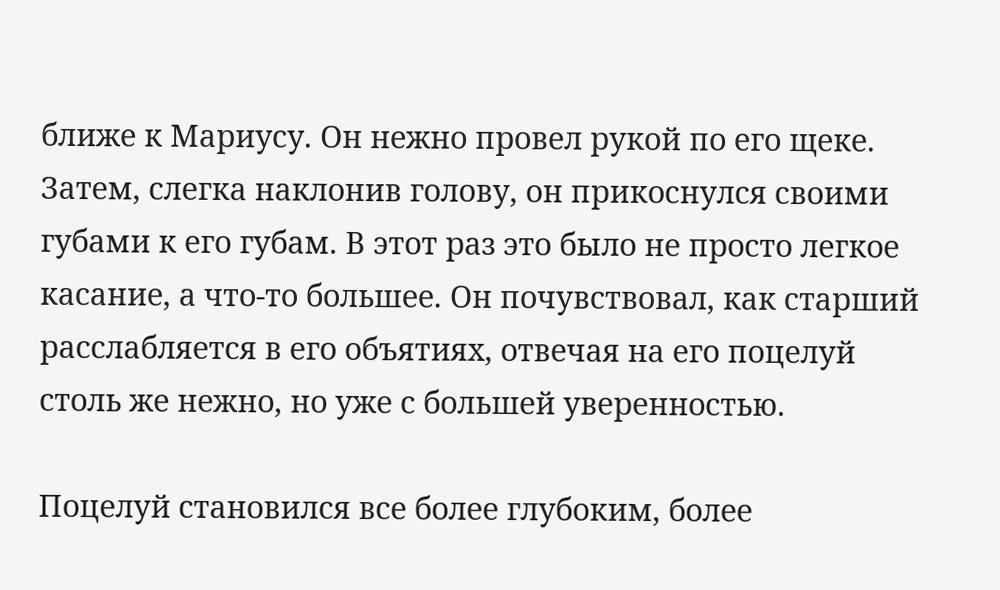ближе к Мариусу. Он нежно провел рукой по его щеке. Затем, слегка наклонив голову, он прикоснулся своими губами к его губам. В этот раз это было не просто легкое касание, а что-то большее. Он почувствовал, как старший расслабляется в его объятиях, отвечая на его поцелуй столь же нежно, но уже с большей уверенностью.

Поцелуй становился все более глубоким, более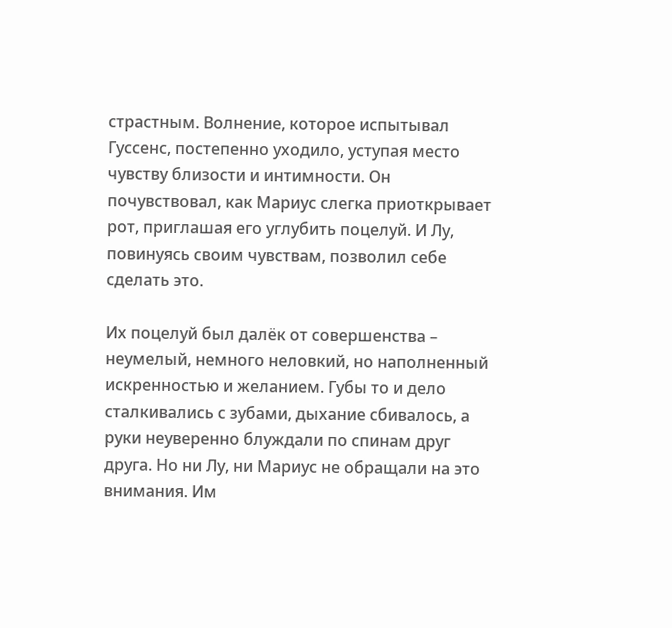страстным. Волнение, которое испытывал Гуссенс, постепенно уходило, уступая место чувству близости и интимности. Он почувствовал, как Мариус слегка приоткрывает рот, приглашая его углубить поцелуй. И Лу, повинуясь своим чувствам, позволил себе сделать это.

Их поцелуй был далёк от совершенства – неумелый, немного неловкий, но наполненный искренностью и желанием. Губы то и дело сталкивались с зубами, дыхание сбивалось, а руки неуверенно блуждали по спинам друг друга. Но ни Лу, ни Мариус не обращали на это внимания. Им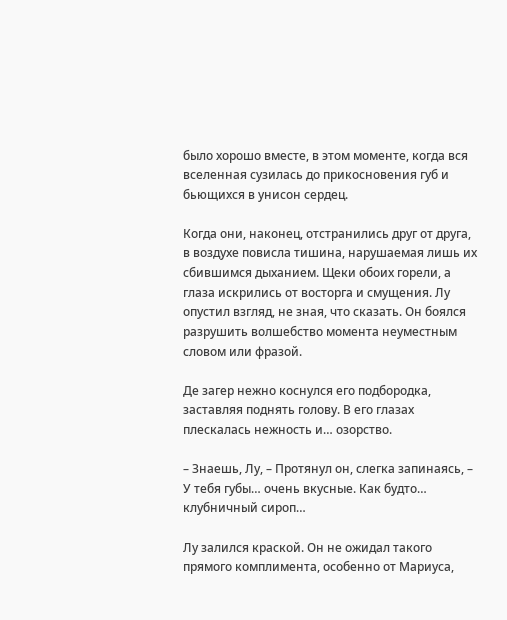было хорошо вместе, в этом моменте, когда вся вселенная сузилась до прикосновения губ и бьющихся в унисон сердец.

Когда они, наконец, отстранились друг от друга, в воздухе повисла тишина, нарушаемая лишь их сбившимся дыханием. Щеки обоих горели, а глаза искрились от восторга и смущения. Лу опустил взгляд, не зная, что сказать. Он боялся разрушить волшебство момента неуместным словом или фразой.

Де загер нежно коснулся его подбородка, заставляя поднять голову. В его глазах плескалась нежность и… озорство.

– Знаешь, Лу, – Протянул он, слегка запинаясь, – У тебя губы… очень вкусные. Как будто… клубничный сироп…

Лу залился краской. Он не ожидал такого прямого комплимента, особенно от Мариуса,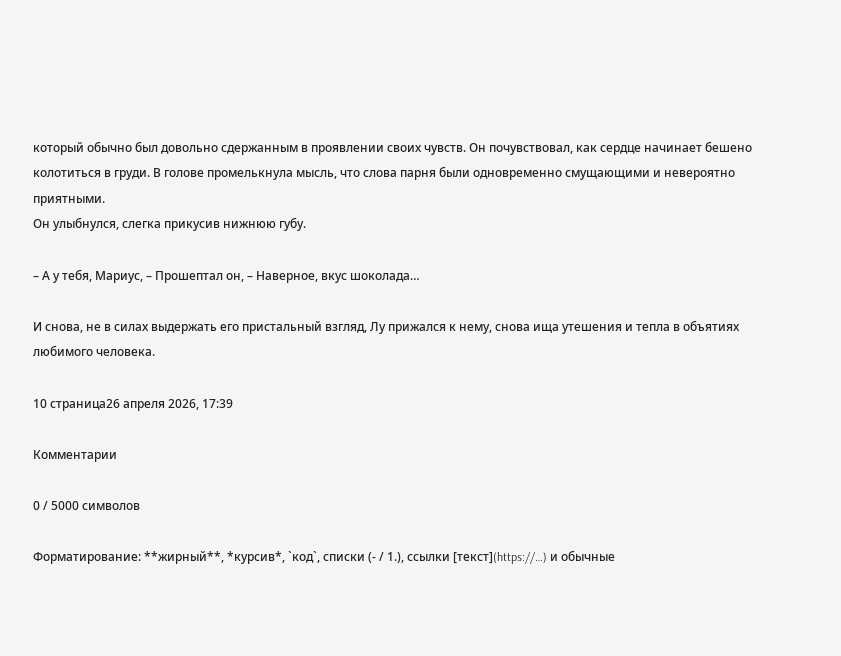который обычно был довольно сдержанным в проявлении своих чувств. Он почувствовал, как сердце начинает бешено колотиться в груди. В голове промелькнула мысль, что слова парня были одновременно смущающими и невероятно приятными.
Он улыбнулся, слегка прикусив нижнюю губу.

– А у тебя, Мариус, – Прошептал он, – Наверное, вкус шоколада…

И снова, не в силах выдержать его пристальный взгляд, Лу прижался к нему, снова ища утешения и тепла в объятиях любимого человека.

10 страница26 апреля 2026, 17:39

Комментарии

0 / 5000 символов

Форматирование: **жирный**, *курсив*, `код`, списки (- / 1.), ссылки [текст](https://…) и обычные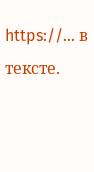https://… в тексте.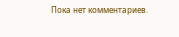Пока нет комментариев.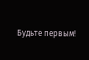Будьте первым!